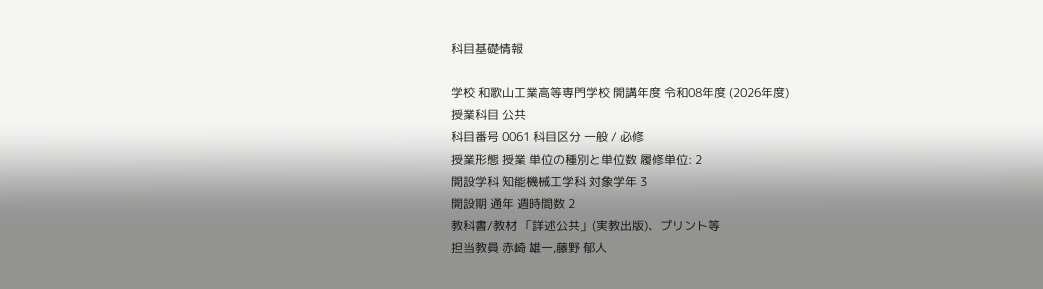科目基礎情報

学校 和歌山工業高等専門学校 開講年度 令和08年度 (2026年度)
授業科目 公共
科目番号 0061 科目区分 一般 / 必修
授業形態 授業 単位の種別と単位数 履修単位: 2
開設学科 知能機械工学科 対象学年 3
開設期 通年 週時間数 2
教科書/教材 「詳述公共」(実教出版)、プリント等
担当教員 赤崎 雄一,藤野 郁人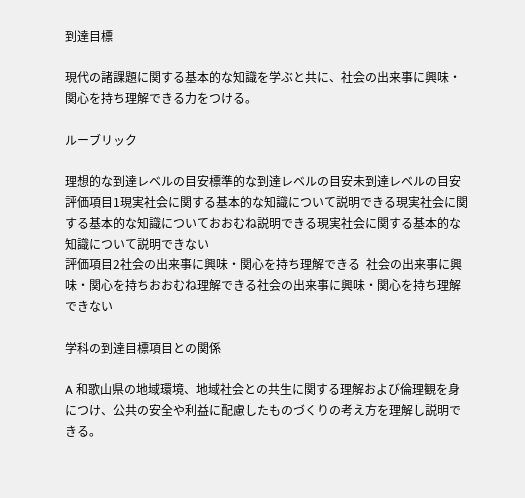到達目標

現代の諸課題に関する基本的な知識を学ぶと共に、社会の出来事に興味・関心を持ち理解できる力をつける。

ルーブリック

理想的な到達レベルの目安標準的な到達レベルの目安未到達レベルの目安
評価項目1現実社会に関する基本的な知識について説明できる現実社会に関する基本的な知識についておおむね説明できる現実社会に関する基本的な知識について説明できない
評価項目2社会の出来事に興味・関心を持ち理解できる  社会の出来事に興味・関心を持ちおおむね理解できる社会の出来事に興味・関心を持ち理解できない

学科の到達目標項目との関係

A 和歌山県の地域環境、地域社会との共生に関する理解および倫理観を身につけ、公共の安全や利益に配慮したものづくりの考え方を理解し説明できる。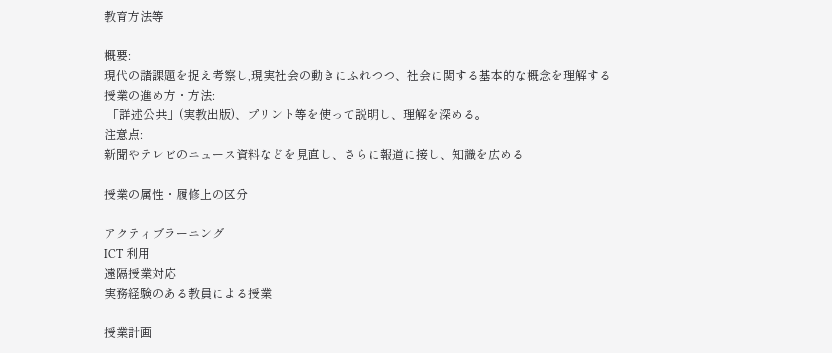教育方法等

概要:
現代の諸課題を捉え考察し,現実社会の動きにふれつつ、社会に関する基本的な概念を理解する
授業の進め方・方法:
 「詳述公共」(実教出版)、プリント等を使って説明し、理解を深める。
注意点:
新聞やテレビのニュース資料などを見直し、さらに報道に接し、知識を広める

授業の属性・履修上の区分

アクティブラーニング
ICT 利用
遠隔授業対応
実務経験のある教員による授業

授業計画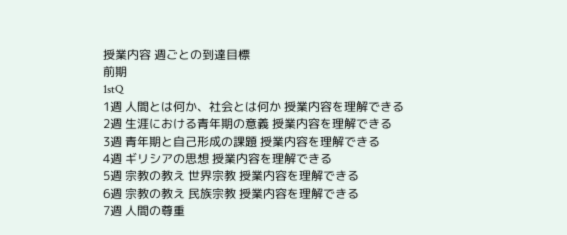授業内容 週ごとの到達目標
前期
1stQ
1週 人間とは何か、社会とは何か 授業内容を理解できる
2週 生涯における青年期の意義 授業内容を理解できる
3週 青年期と自己形成の課題 授業内容を理解できる
4週 ギリシアの思想 授業内容を理解できる
5週 宗教の教え 世界宗教 授業内容を理解できる
6週 宗教の教え 民族宗教 授業内容を理解できる
7週 人間の尊重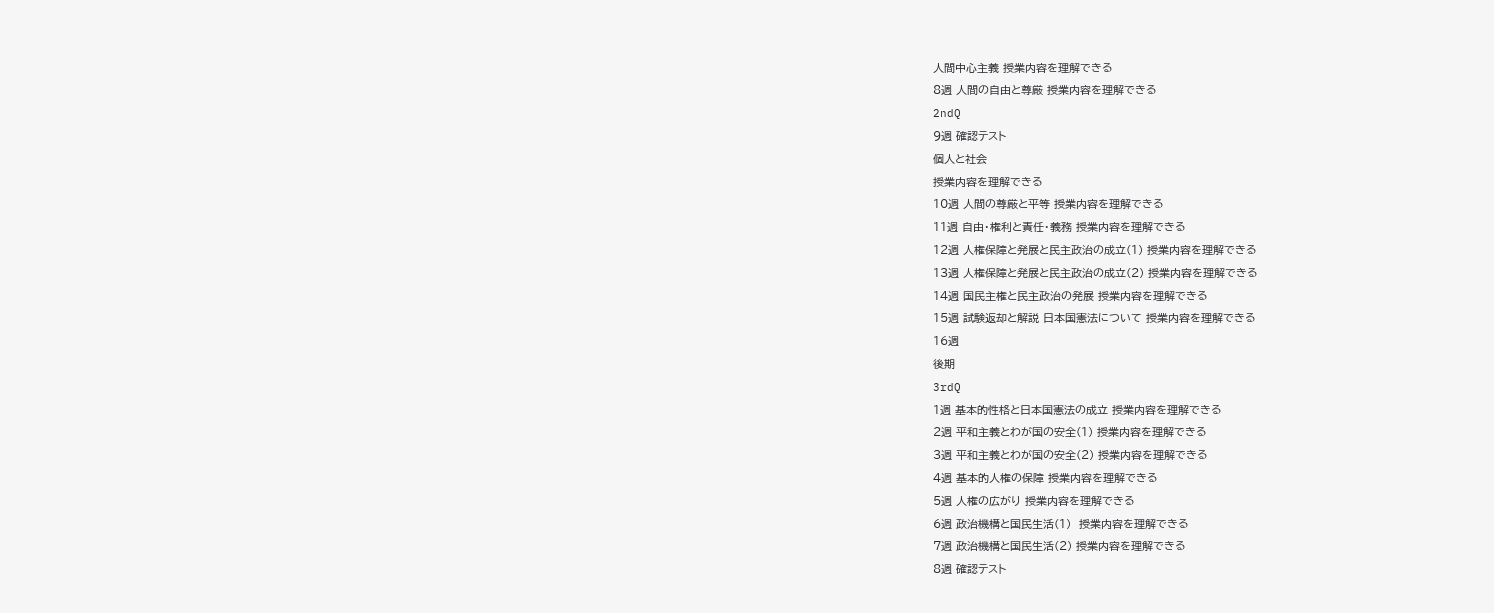人間中心主義 授業内容を理解できる
8週 人間の自由と尊厳 授業内容を理解できる
2ndQ
9週 確認テスト
個人と社会
授業内容を理解できる
10週 人間の尊厳と平等 授業内容を理解できる
11週 自由・権利と責任・義務 授業内容を理解できる
12週 人権保障と発展と民主政治の成立(1) 授業内容を理解できる
13週 人権保障と発展と民主政治の成立(2) 授業内容を理解できる
14週 国民主権と民主政治の発展 授業内容を理解できる
15週 試験返却と解説 日本国憲法について 授業内容を理解できる
16週
後期
3rdQ
1週 基本的性格と日本国憲法の成立 授業内容を理解できる
2週 平和主義とわが国の安全(1) 授業内容を理解できる
3週 平和主義とわが国の安全(2) 授業内容を理解できる
4週 基本的人権の保障 授業内容を理解できる
5週 人権の広がり 授業内容を理解できる
6週 政治機構と国民生活(1)  授業内容を理解できる
7週 政治機構と国民生活(2) 授業内容を理解できる
8週 確認テスト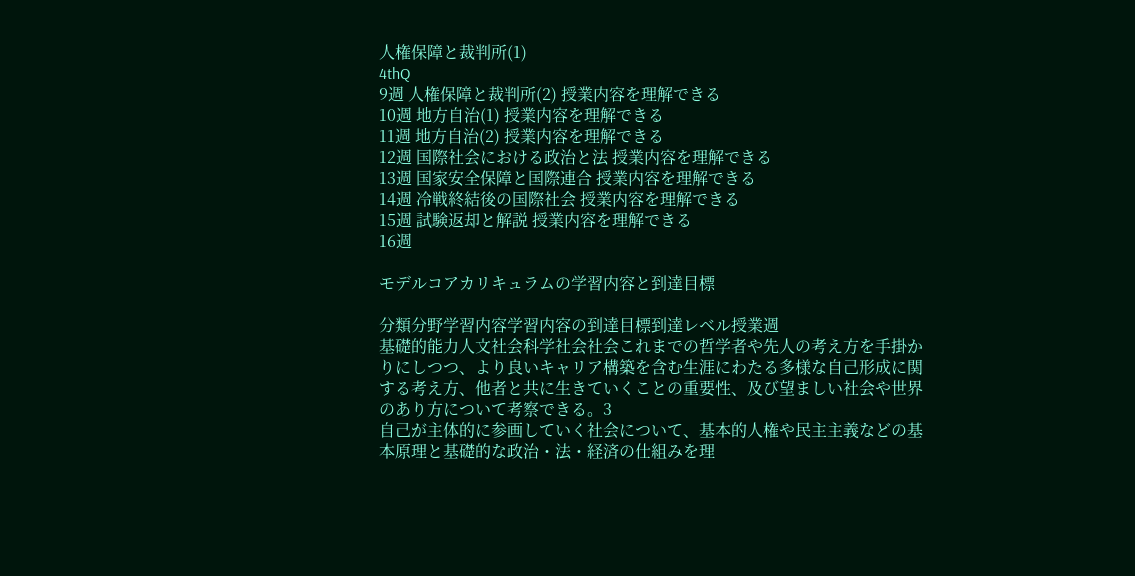人権保障と裁判所(1)
4thQ
9週 人権保障と裁判所(2) 授業内容を理解できる
10週 地方自治(1) 授業内容を理解できる
11週 地方自治(2) 授業内容を理解できる
12週 国際社会における政治と法 授業内容を理解できる
13週 国家安全保障と国際連合 授業内容を理解できる
14週 冷戦終結後の国際社会 授業内容を理解できる
15週 試験返却と解説 授業内容を理解できる
16週

モデルコアカリキュラムの学習内容と到達目標

分類分野学習内容学習内容の到達目標到達レベル授業週
基礎的能力人文社会科学社会社会これまでの哲学者や先人の考え方を手掛かりにしつつ、より良いキャリア構築を含む生涯にわたる多様な自己形成に関する考え方、他者と共に生きていくことの重要性、及び望ましい社会や世界のあり方について考察できる。3
自己が主体的に参画していく社会について、基本的人権や民主主義などの基本原理と基礎的な政治・法・経済の仕組みを理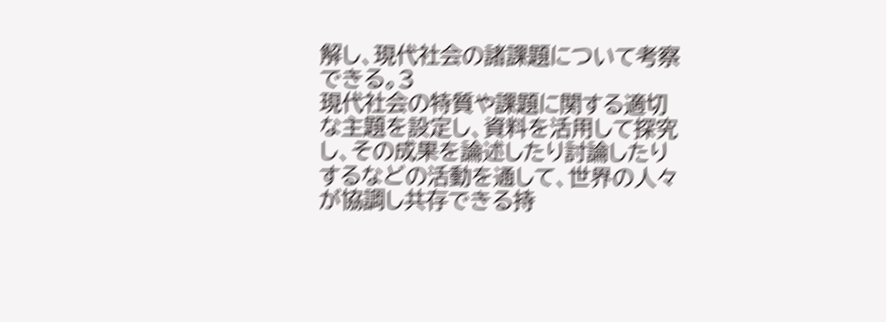解し、現代社会の諸課題について考察できる。3
現代社会の特質や課題に関する適切な主題を設定し、資料を活用して探究し、その成果を論述したり討論したりするなどの活動を通して、世界の人々が協調し共存できる持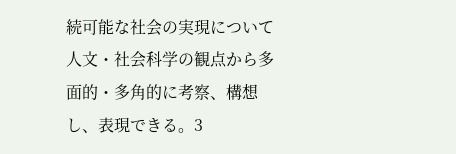続可能な社会の実現について人文・社会科学の観点から多面的・多角的に考察、構想し、表現できる。3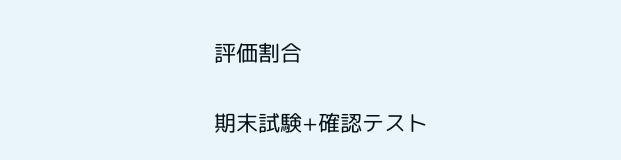評価割合

期末試験+確認テスト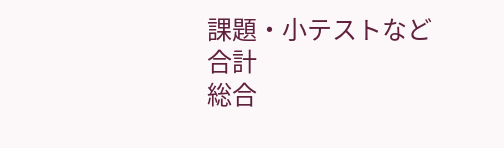課題・小テストなど合計
総合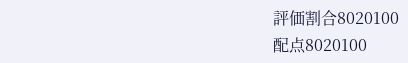評価割合8020100
配点8020100